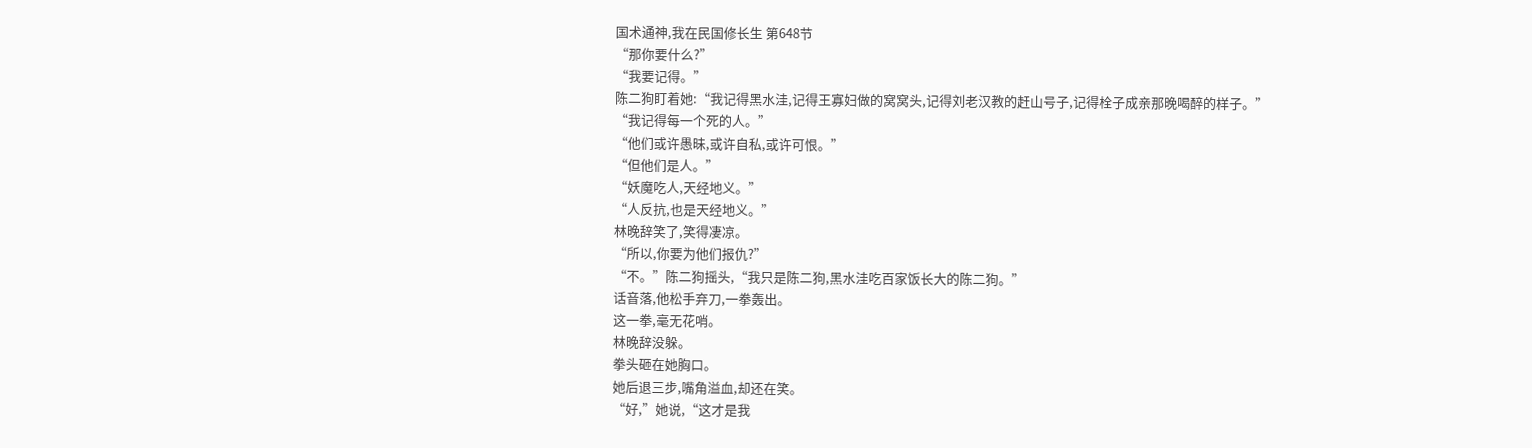国术通神,我在民国修长生 第648节
“那你要什么?”
“我要记得。”
陈二狗盯着她:“我记得黑水洼,记得王寡妇做的窝窝头,记得刘老汉教的赶山号子,记得栓子成亲那晚喝醉的样子。”
“我记得每一个死的人。”
“他们或许愚昧,或许自私,或许可恨。”
“但他们是人。”
“妖魔吃人,天经地义。”
“人反抗,也是天经地义。”
林晚辞笑了,笑得凄凉。
“所以,你要为他们报仇?”
“不。”陈二狗摇头,“我只是陈二狗,黑水洼吃百家饭长大的陈二狗。”
话音落,他松手弃刀,一拳轰出。
这一拳,毫无花哨。
林晚辞没躲。
拳头砸在她胸口。
她后退三步,嘴角溢血,却还在笑。
“好,”她说,“这才是我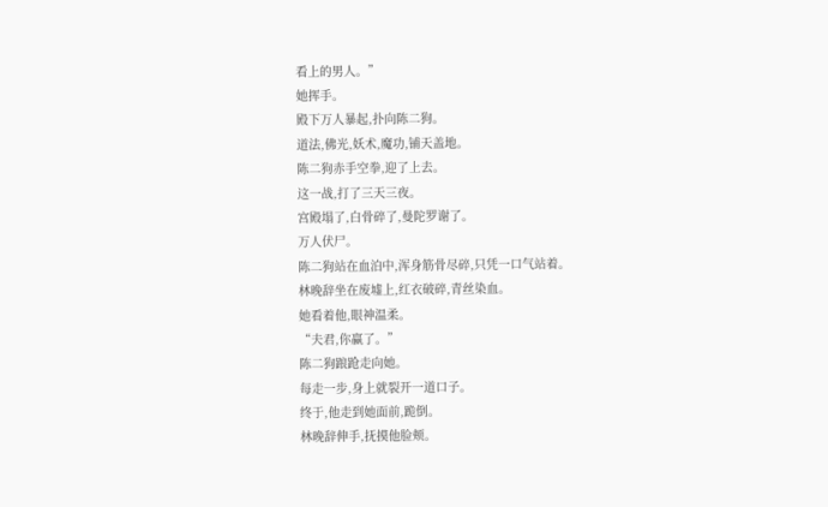看上的男人。”
她挥手。
殿下万人暴起,扑向陈二狗。
道法,佛光,妖术,魔功,铺天盖地。
陈二狗赤手空拳,迎了上去。
这一战,打了三天三夜。
宫殿塌了,白骨碎了,曼陀罗谢了。
万人伏尸。
陈二狗站在血泊中,浑身筋骨尽碎,只凭一口气站着。
林晚辞坐在废墟上,红衣破碎,青丝染血。
她看着他,眼神温柔。
“夫君,你赢了。”
陈二狗踉跄走向她。
每走一步,身上就裂开一道口子。
终于,他走到她面前,跪倒。
林晚辞伸手,抚摸他脸颊。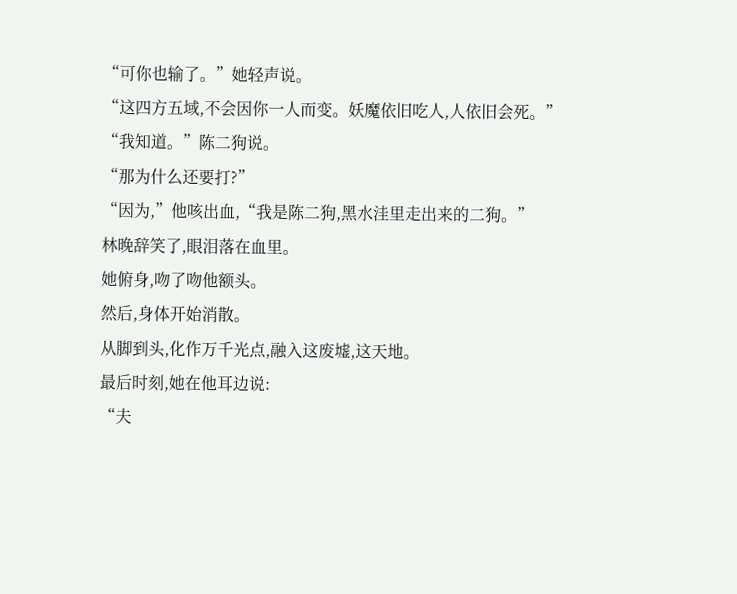“可你也输了。”她轻声说。
“这四方五域,不会因你一人而变。妖魔依旧吃人,人依旧会死。”
“我知道。”陈二狗说。
“那为什么还要打?”
“因为,”他咳出血,“我是陈二狗,黑水洼里走出来的二狗。”
林晚辞笑了,眼泪落在血里。
她俯身,吻了吻他额头。
然后,身体开始消散。
从脚到头,化作万千光点,融入这废墟,这天地。
最后时刻,她在他耳边说:
“夫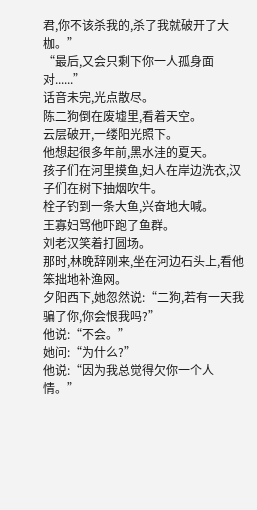君,你不该杀我的,杀了我就破开了大枷。”
“最后,又会只剩下你一人孤身面对......”
话音未完,光点散尽。
陈二狗倒在废墟里,看着天空。
云层破开,一缕阳光照下。
他想起很多年前,黑水洼的夏天。
孩子们在河里摸鱼,妇人在岸边洗衣,汉子们在树下抽烟吹牛。
栓子钓到一条大鱼,兴奋地大喊。
王寡妇骂他吓跑了鱼群。
刘老汉笑着打圆场。
那时,林晚辞刚来,坐在河边石头上,看他笨拙地补渔网。
夕阳西下,她忽然说:“二狗,若有一天我骗了你,你会恨我吗?”
他说:“不会。”
她问:“为什么?”
他说:“因为我总觉得欠你一个人情。”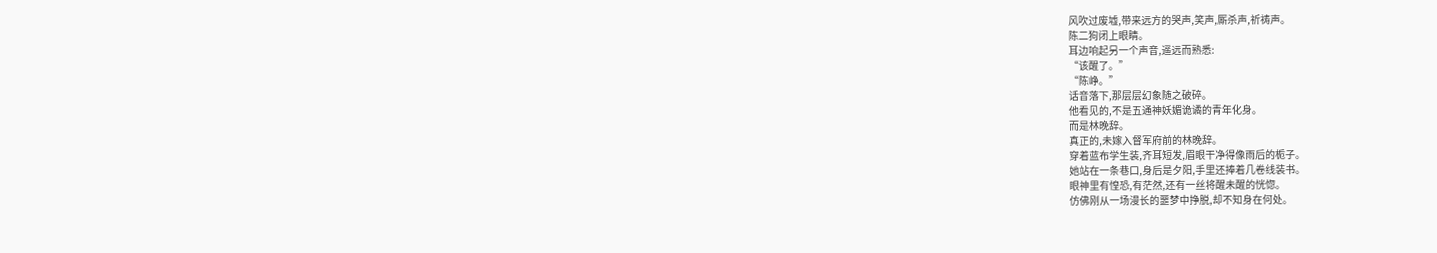风吹过废墟,带来远方的哭声,笑声,厮杀声,祈祷声。
陈二狗闭上眼睛。
耳边响起另一个声音,遥远而熟悉:
“该醒了。”
“陈峥。”
话音落下,那层层幻象随之破碎。
他看见的,不是五通神妖媚诡谲的青年化身。
而是林晚辞。
真正的,未嫁入督军府前的林晚辞。
穿着蓝布学生装,齐耳短发,眉眼干净得像雨后的栀子。
她站在一条巷口,身后是夕阳,手里还捧着几卷线装书。
眼神里有惶恐,有茫然,还有一丝将醒未醒的恍惚。
仿佛刚从一场漫长的噩梦中挣脱,却不知身在何处。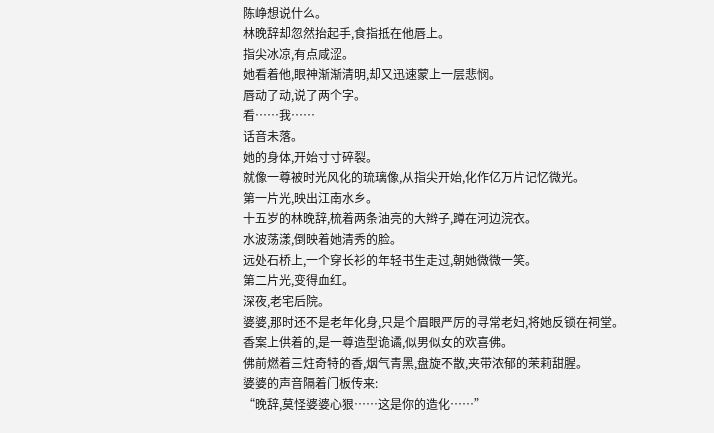陈峥想说什么。
林晚辞却忽然抬起手,食指抵在他唇上。
指尖冰凉,有点咸涩。
她看着他,眼神渐渐清明,却又迅速蒙上一层悲悯。
唇动了动,说了两个字。
看……我……
话音未落。
她的身体,开始寸寸碎裂。
就像一尊被时光风化的琉璃像,从指尖开始,化作亿万片记忆微光。
第一片光,映出江南水乡。
十五岁的林晚辞,梳着两条油亮的大辫子,蹲在河边浣衣。
水波荡漾,倒映着她清秀的脸。
远处石桥上,一个穿长衫的年轻书生走过,朝她微微一笑。
第二片光,变得血红。
深夜,老宅后院。
婆婆,那时还不是老年化身,只是个眉眼严厉的寻常老妇,将她反锁在祠堂。
香案上供着的,是一尊造型诡谲,似男似女的欢喜佛。
佛前燃着三炷奇特的香,烟气青黑,盘旋不散,夹带浓郁的茉莉甜腥。
婆婆的声音隔着门板传来:
“晚辞,莫怪婆婆心狠……这是你的造化……”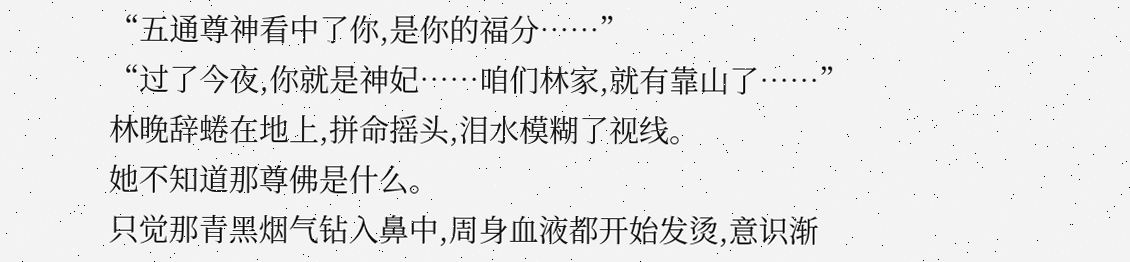“五通尊神看中了你,是你的福分……”
“过了今夜,你就是神妃……咱们林家,就有靠山了……”
林晚辞蜷在地上,拼命摇头,泪水模糊了视线。
她不知道那尊佛是什么。
只觉那青黑烟气钻入鼻中,周身血液都开始发烫,意识渐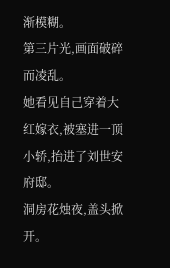渐模糊。
第三片光,画面破碎而凌乱。
她看见自己穿着大红嫁衣,被塞进一顶小轿,抬进了刘世安府邸。
洞房花烛夜,盖头掀开。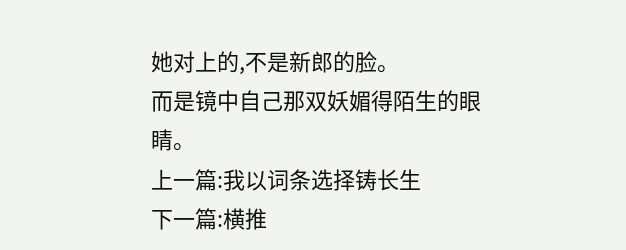她对上的,不是新郎的脸。
而是镜中自己那双妖媚得陌生的眼睛。
上一篇:我以词条选择铸长生
下一篇:横推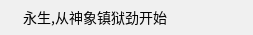永生,从神象镇狱劲开始